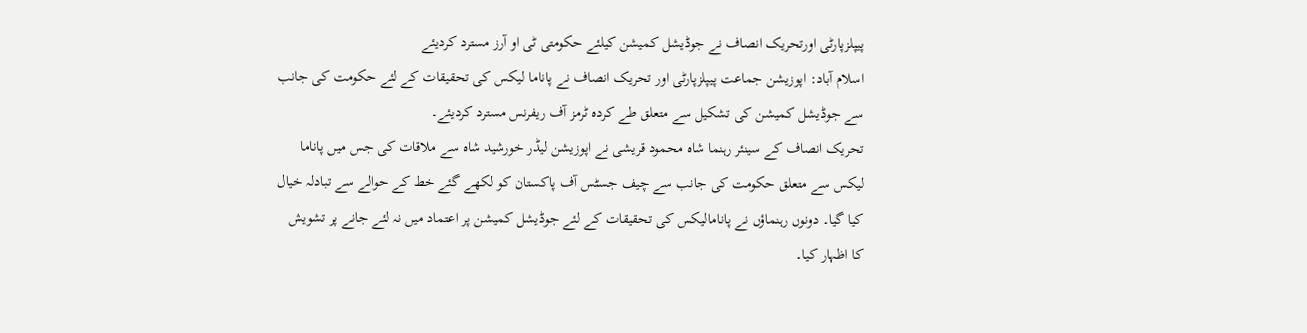پیپلزپارٹی اورتحریک انصاف نے جوڈیشل کمیشن کیلئے حکومتی ٹی او آرز مسترد کردیئے
اسلام آباد: اپوزیشن جماعت پیپلزپارٹی اور تحریک انصاف نے پاناما لیکس کی تحقیقات کے لئے حکومت کی جانب سے جوڈیشل کمیشن کی تشکیل سے متعلق طے کردہ ٹرمز آف ریفرنس مسترد کردیئے۔
تحریک انصاف کے سینئر رہنما شاہ محمود قریشی نے اپوزیشن لیڈر خورشید شاہ سے ملاقات کی جس میں پاناما لیکس سے متعلق حکومت کی جانب سے چیف جسٹس آف پاکستان کو لکھے گئے خط کے حوالے سے تبادلہ خیال کیا گیا۔ دونوں رہنماؤں نے پانامالیکس کی تحقیقات کے لئے جوڈیشل کمیشن پر اعتماد میں نہ لئے جانے پر تشویش کا اظہار کیا۔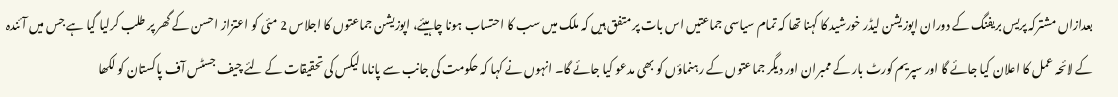بعدازاں مشترکہ پریس بریفنگ کے دوران اپوزیشن لیڈر خورشید کا کہنا تھا کہ تمام سیاسی جماعتیں اس بات پر متفق ہیں کہ ملک میں سب کا احتساب ہونا چاہیئے، اپوزیشن جماعتوں کا اجلاس 2 مئی کو اعتزاز احسن کے گھر پر طلب کرلیا گیا ہے جس میں آئندہ کے لائحہ عمل کا اعلان کیا جائے گا اور سپریم کورٹ بار کے ممبران اور دیگر جماعتوں کے رہنماؤں کو بھی مدعو کیا جائے گا۔ انہوں نے کہا کہ حکومت کی جانب سے پاناما لیکس کی تحقیقات کے لئے چیف جسٹس آف پاکستان کو لکھا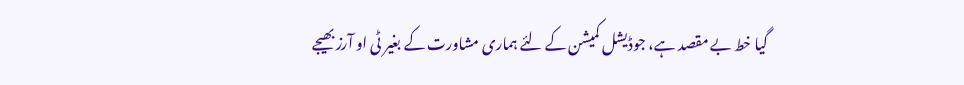گیا خط بے مقصد ہے، جوڈیشل کمیشن کے لئے ہماری مشاورت کے بغیر ٹی او آرز بھیجے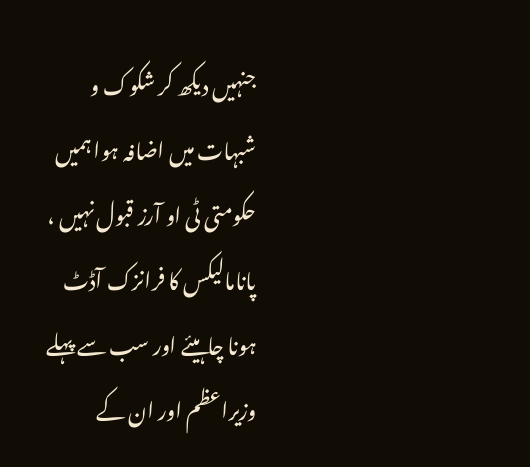جنہیں دیکھ کر شکوک و شبہات میں اضافہ ہوا ہمیں حکومتی ٹی او آرز قبول نہیں ، پانامالیکس کا فرانزک آڈٹ ہونا چاہیئے اور سب سے پہلے وزیراعظم اور ان کے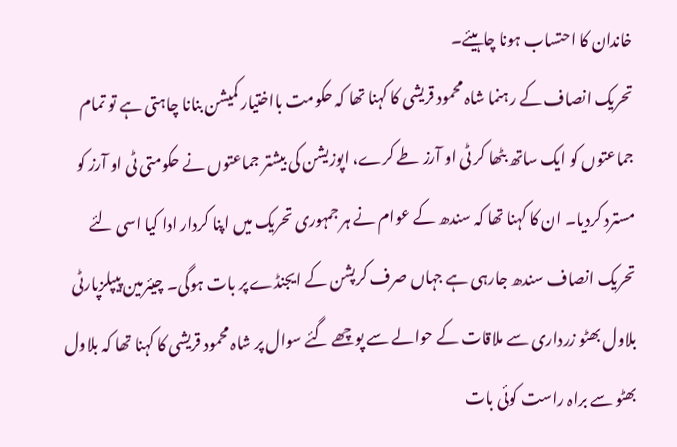خاندان کا احتساب ہونا چاہیئے۔
تحریک انصاف کے رہنما شاہ محمود قریشی کا کہنا تھا کہ حکومت بااختیار کمیشن بنانا چاہتی ہے تو تمام جماعتوں کو ایک ساتھ بٹھا کر ٹی او آرز طے کرے، اپوزیشن کی بیشتر جماعتوں نے حکومتی ٹی او آرز کو مسترد کردیا۔ ان کا کہنا تھا کہ سندھ کے عوام نے ہر جمہوری تحریک میں اپنا کردار ادا کیا اسی لئے تحریک انصاف سندھ جارہی ہے جہاں صرف کرپشن کے ایجنڈے پر بات ہوگی۔ چیئرمین پیپلزپارٹی بلاول بھٹو زرداری سے ملاقات کے حوالے سے پوچھے گئے سوال پر شاہ محمود قریشی کا کہنا تھا کہ بلاول بھٹو سے براہ راست کوئی بات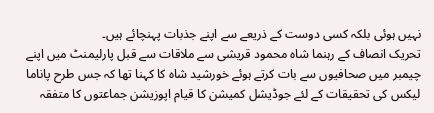نہیں ہوئی بلکہ کسی دوست کے ذریعے سے اپنے جذبات پہنچائے ہیں۔
تحریک انصاف کے رہنما شاہ محمود قریشی سے ملاقات سے قبل پارلیمنٹ میں اپنے چیمبر میں صحافیوں سے بات کرتے ہوئے خورشید شاہ کا کہنا تھا کہ جس طرح پاناما لیکس کی تحقیقات کے لئے جوڈیشل کمیشن کا قیام اپوزیشن جماعتوں کا متفقہ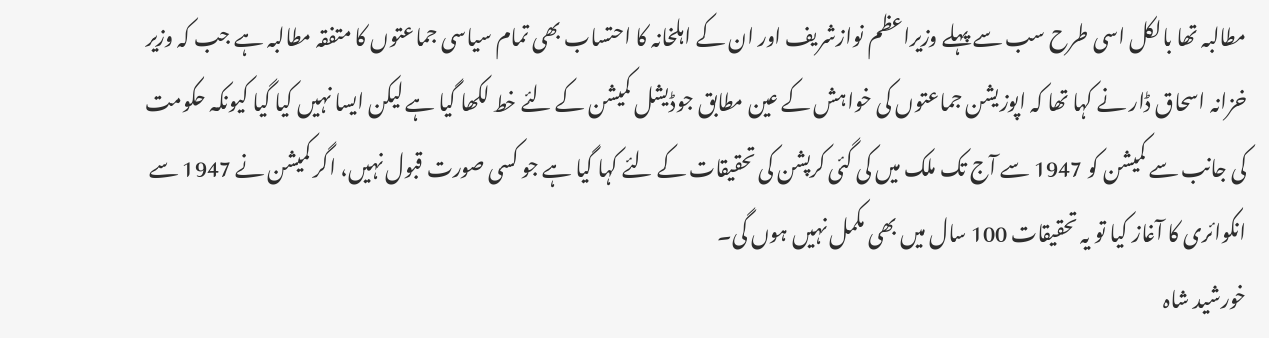مطالبہ تھا بالکل اسی طرح سب سے پہلے وزیراعظم نوازشریف اور ان کے اہلخانہ کا احتساب بھی تمام سیاسی جماعتوں کا متفقہ مطالبہ ہے جب کہ وزیر خزانہ اسحاق ڈار نے کہا تھا کہ اپوزیشن جماعتوں کی خواہش کے عین مطابق جوڈیشل کمیشن کے لئے خط لکھا گیا ہے لیکن ایسا نہیں کیا گیا کیونکہ حکومت کی جانب سے کمیشن کو 1947 سے آج تک ملک میں کی گئی کرپشن کی تحقیقات کے لئے کہا گیا ہے جو کسی صورت قبول نہیں، اگر کمیشن نے 1947 سے انکوائری کا آغاز کیا تو یہ تحقیقات 100 سال میں بھی مکمل نہیں ہوں گی۔
خورشید شاہ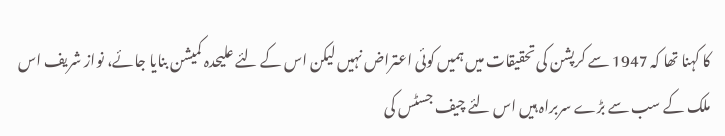کا کہنا تھا کہ 1947 سے کرپشن کی تحقیقات میں ہمیں کوئی اعتراض نہیں لیکن اس کے لئے علیحدہ کمیشن بنایا جائے، نواز شریف اس ملک کے سب سے بڑے سربراہ ہیں اس لئے چیف جسٹس کی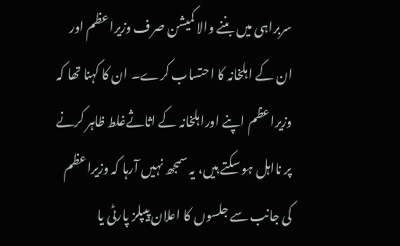سربراہی میں بننے والا کمیشن صرف وزیراعظم اور ان کے اہلخانہ کا احتساب کرے۔ ان کا کہنا تھا کہ وزیراعظم اپنے اوراہلخانہ کے اثاثےغلط ظاہر کرنے پر نااہل ہو سکتے ہیں، یہ سمجھ نہیں آرہا کہ وزیراعظم کی جانب سے جلسوں کا اعلان پیپلز پارٹی یا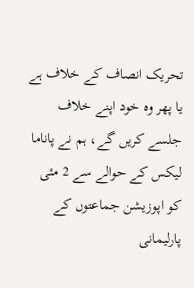تحریک انصاف کے خلاف ہے یا پھر وہ خود اپنے خلاف جلسے کریں گے، ہم نے پاناما لیکس کے حوالے سے 2 مئی کو اپوزیشن جماعتوں کے پارلیمانی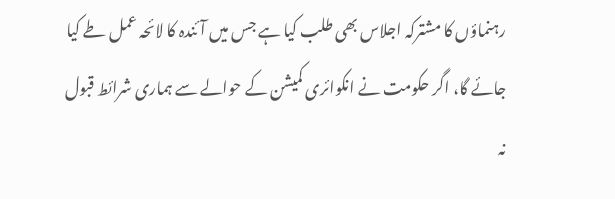رہنماؤں کا مشترکہ اجلاس بھی طلب کیا ہے جس میں آئندہ کا لائحہ عمل طے کیا جائے گا، اگر حکومت نے انکوائری کمیشن کے حوالے سے ہماری شرائط قبول نہ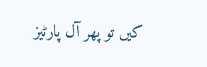کیں تو پھر آل پارٹیز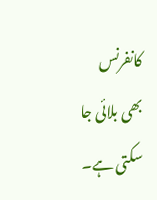کانفرنس بھی بلائی جا سکتی ہے۔